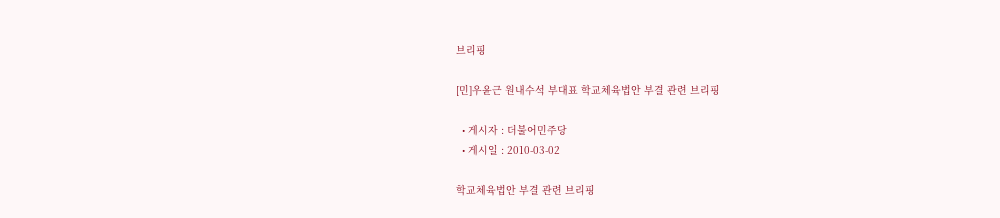브리핑

[민]우윤근 원내수석 부대표 학교체육법안 부결 관련 브리핑

  • 게시자 : 더불어민주당
  • 게시일 : 2010-03-02

학교체육법안 부결 관련 브리핑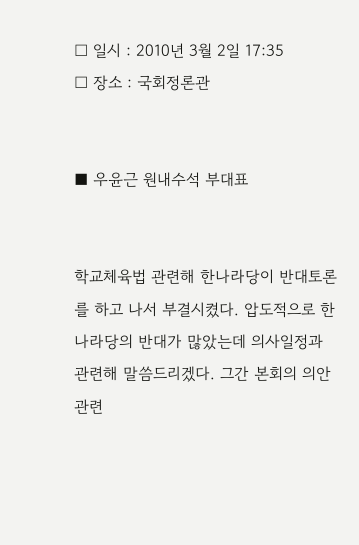□ 일시 : 2010년 3월 2일 17:35
□ 장소 : 국회정론관


■ 우윤근 원내수석 부대표


학교체육법 관련해 한나라당이 반대토론를 하고 나서 부결시켰다. 압도적으로 한나라당의 반대가 많았는데 의사일정과 관련해 말씀드리겠다. 그간 본회의 의안 관련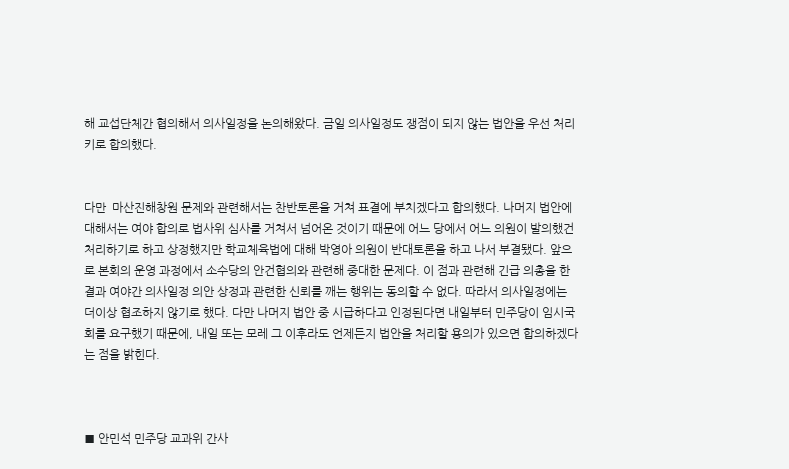해 교섭단체간 협의해서 의사일정을 논의해왔다. 금일 의사일정도 쟁점이 되지 않는 법안을 우선 처리키로 합의했다.


다만  마산진해창원 문제와 관련해서는 찬반토론을 거쳐 표결에 부치겠다고 합의했다. 나머지 법안에 대해서는 여야 합의로 법사위 심사를 거쳐서 넘어온 것이기 때문에 어느 당에서 어느 의원이 발의했건 처리하기로 하고 상정했지만 학교체육법에 대해 박영아 의원이 반대토론을 하고 나서 부결됐다. 앞으로 본회의 운영 과정에서 소수당의 안건협의와 관련해 중대한 문제다. 이 점과 관련해 긴급 의총을 한 결과 여야간 의사일정 의안 상정과 관련한 신뢰를 깨는 행위는 동의할 수 없다. 따라서 의사일정에는 더이상 협조하지 않기로 했다. 다만 나머지 법안 중 시급하다고 인정된다면 내일부터 민주당이 임시국회를 요구했기 때문에, 내일 또는 모레 그 이후라도 언제든지 법안을 처리할 용의가 있으면 합의하겠다는 점을 밝힌다.



■ 안민석 민주당 교과위 간사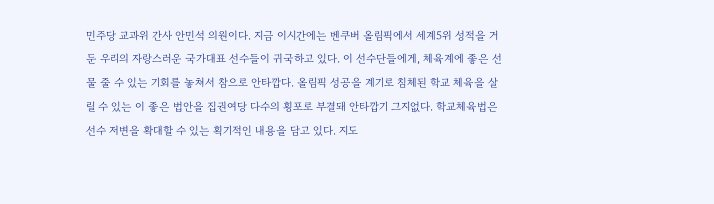민주당 교과위 간사 안민석 의원이다. 지금 이시간에는 벤쿠버 올림픽에서 세계5위 성적을 거둔 우리의 자랑스러운 국가대표 선수들이 귀국하고 있다. 이 선수단들에게, 체육계에 좋은 선물 줄 수 있는 기회를 놓쳐서 참으로 안타깝다. 올림픽 성공을 계기로 침체된 학교 체육을 살릴 수 있는 이 좋은 법안을 집권여당 다수의 횡포로 부결돼 안타깝기 그지없다. 학교체육법은 선수 저변을 확대할 수 있는 획기적인 내용을 담고 있다. 지도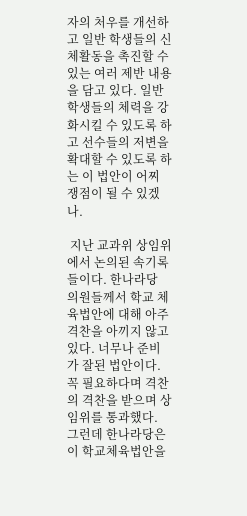자의 처우를 개선하고 일반 학생들의 신체활동을 촉진할 수 있는 여러 제반 내용을 담고 있다. 일반 학생들의 체력을 강화시킬 수 있도록 하고 선수들의 저변을 확대할 수 있도록 하는 이 법안이 어찌 쟁점이 될 수 있겠나.

 지난 교과위 상임위에서 논의된 속기록들이다. 한나라당 의원들께서 학교 체육법안에 대해 아주 격찬을 아끼지 않고 있다. 너무나 준비가 잘된 법안이다. 꼭 필요하다며 격찬의 격찬을 받으며 상임위를 통과했다. 그런데 한나라당은 이 학교체육법안을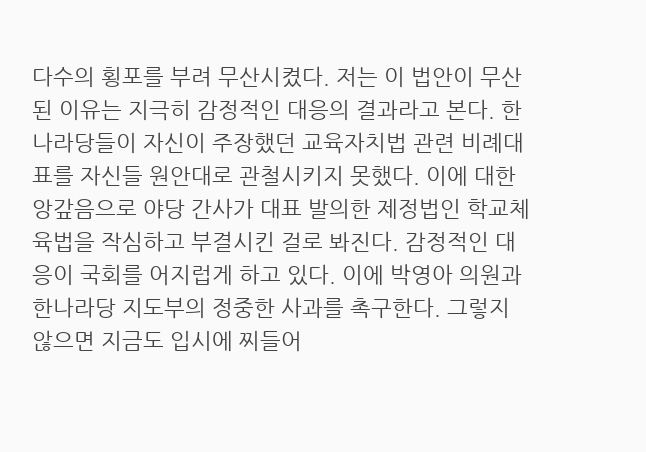다수의 횡포를 부려 무산시켰다. 저는 이 법안이 무산된 이유는 지극히 감정적인 대응의 결과라고 본다. 한나라당들이 자신이 주장했던 교육자치법 관련 비례대표를 자신들 원안대로 관철시키지 못했다. 이에 대한 앙갚음으로 야당 간사가 대표 발의한 제정법인 학교체육법을 작심하고 부결시킨 걸로 봐진다. 감정적인 대응이 국회를 어지럽게 하고 있다. 이에 박영아 의원과 한나라당 지도부의 정중한 사과를 촉구한다. 그렇지 않으면 지금도 입시에 찌들어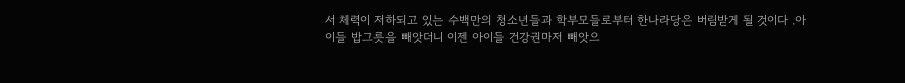서 체력이 저하되고 있는 수백만의 청소년들과 학부모들로부터 한나라당은 버림받게 될 것이다 .아이들 밥그릇을 빼앗더니 이젠 아이들 건강권마저 빼앗으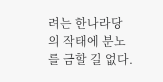려는 한나라당의 작태에 분노를 금할 길 없다.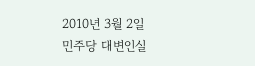2010년 3월 2일
민주당 대변인실